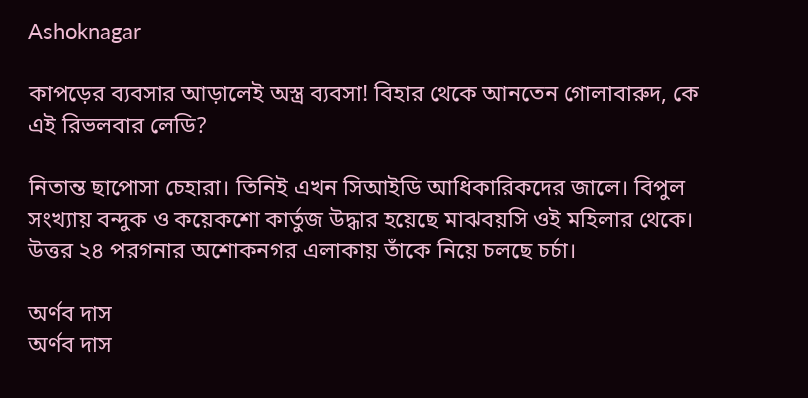Ashoknagar

কাপড়ের ব্যবসার আড়ালেই অস্ত্র ব্যবসা! বিহার থেকে আনতেন গোলাবারুদ, কে এই রিভলবার লেডি?

নিতান্ত ছাপোসা চেহারা। তিনিই এখন সিআইডি আধিকারিকদের জালে। বিপুল সংখ্যায় বন্দুক ও কয়েকশো কার্তুজ উদ্ধার হয়েছে মাঝবয়সি ওই মহিলার থেকে। উত্তর ২৪ পরগনার অশোকনগর এলাকায় তাঁকে নিয়ে চলছে চর্চা।

অর্ণব দাস
অর্ণব দাস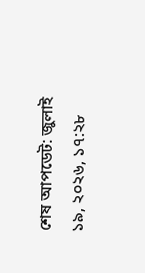শেষ আপডেট: জুলাই ১৯, ২০২৬, ১৭:২৮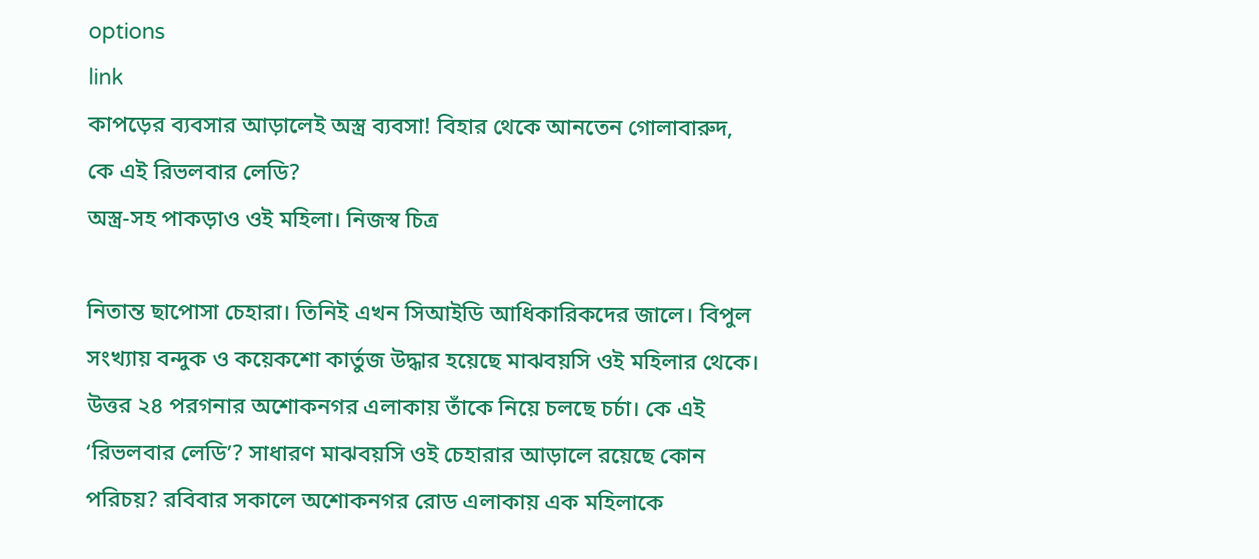options
link
কাপড়ের ব্যবসার আড়ালেই অস্ত্র ব্যবসা! বিহার থেকে আনতেন গোলাবারুদ, কে এই রিভলবার লেডি?
অস্ত্র-সহ পাকড়াও ওই মহিলা। নিজস্ব চিত্র

নিতান্ত ছাপোসা চেহারা। তিনিই এখন সিআইডি আধিকারিকদের জালে। বিপুল সংখ্যায় বন্দুক ও কয়েকশো কার্তুজ উদ্ধার হয়েছে মাঝবয়সি ওই মহিলার থেকে। উত্তর ২৪ পরগনার অশোকনগর এলাকায় তাঁকে নিয়ে চলছে চর্চা। কে এই ‘রিভলবার লেডি’? সাধারণ মাঝবয়সি ওই চেহারার আড়ালে রয়েছে কোন পরিচয়? রবিবার সকালে অশোকনগর রোড এলাকায় এক মহিলাকে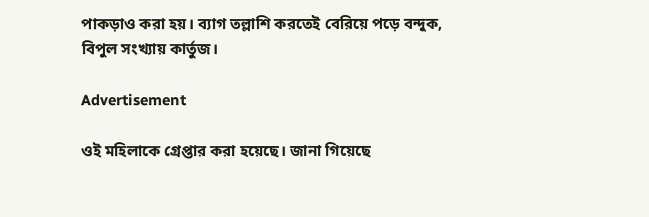পাকড়াও করা হয়। ব্যাগ তল্লাশি করতেই বেরিয়ে পড়ে বন্দুক, বিপুল সংখ্যায় কার্তুজ।

Advertisement

ওই মহিলাকে গ্রেপ্তার করা হয়েছে। জানা গিয়েছে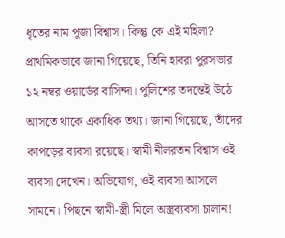ধৃতের নাম পূজা বিশ্বাস। কিন্তু কে এই মহিলা? প্রাথমিকভাবে জানা গিয়েছে, তিনি হাবরা পুরসভার ১২ নম্বর ওয়ার্ডের বাসিন্দা। পুলিশের তদন্তেই উঠে আসতে থাকে একাধিক তথ্য। জানা গিয়েছে, তাঁদের কাপড়ের ব্যবসা রয়েছে। স্বামী নীলরতন বিশ্বাস ওই ব্যবসা দেখেন। অভিযোগ, ওই ব্যবসা আসলে সামনে। পিছনে স্বামী-স্ত্রী মিলে অস্ত্রব্যবসা চালান!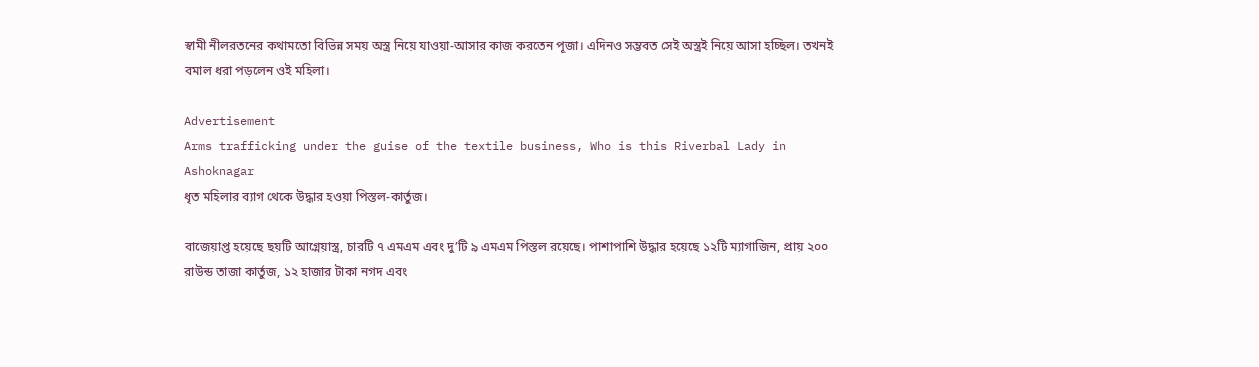স্বামী নীলরতনের কথামতো বিভিন্ন সময় অস্ত্র নিয়ে যাওয়া-আসার কাজ করতেন পূজা। এদিনও সম্ভবত সেই অস্ত্রই নিয়ে আসা হচ্ছিল। তখনই বমাল ধরা পড়লেন ওই মহিলা।

Advertisement
Arms trafficking under the guise of the textile business, Who is this Riverbal Lady in Ashoknagar
ধৃত মহিলার ব্যাগ থেকে উদ্ধার হওয়া পিস্তল-কার্তুজ।

বাজেয়াপ্ত হয়েছে ছয়টি আগ্নেয়াস্ত্র, চারটি ৭ এমএম এবং দু’টি ৯ এমএম পিস্তল রয়েছে। পাশাপাশি উদ্ধার হয়েছে ১২টি ম্যাগাজিন, প্রায় ২০০ রাউন্ড তাজা কার্তুজ, ১২ হাজার টাকা নগদ এবং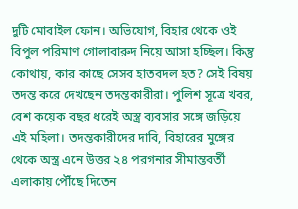দুটি মোবাইল ফোন। অভিযোগ, বিহার থেকে ওই বিপুল পরিমাণ গোলাবারুদ নিয়ে আসা হচ্ছিল। কিন্তু কোথায়, কার কাছে সেসব হাতবদল হত? সেই বিষয় তদন্ত করে দেখছেন তদন্তকারীরা। পুলিশ সূত্রে খবর, বেশ কয়েক বছর ধরেই অস্ত্র ব্যবসার সঙ্গে জড়িয়ে এই মহিলা। তদন্তকারীদের দাবি, বিহারের মুঙ্গের থেকে অস্ত্র এনে উত্তর ২৪ পরগনার সীমান্তবর্তী এলাকায় পৌঁছে দিতেন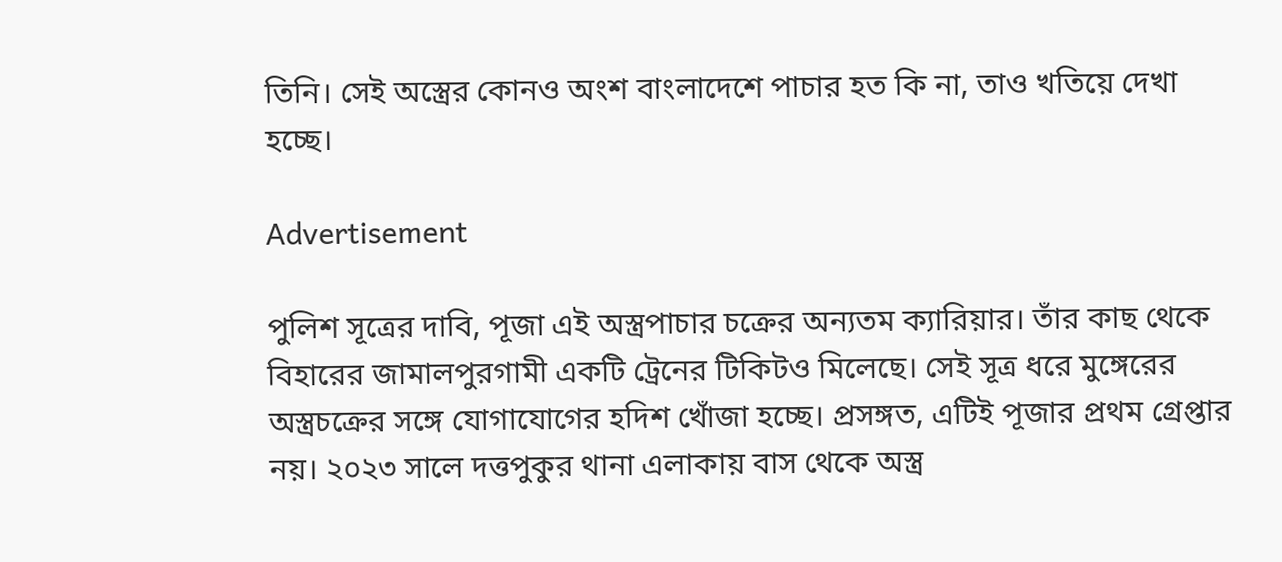তিনি। সেই অস্ত্রের কোনও অংশ বাংলাদেশে পাচার হত কি না, তাও খতিয়ে দেখা হচ্ছে।

Advertisement

পুলিশ সূত্রের দাবি, পূজা এই অস্ত্রপাচার চক্রের অন্যতম ক্যারিয়ার। তাঁর কাছ থেকে বিহারের জামালপুরগামী একটি ট্রেনের টিকিটও মিলেছে। সেই সূত্র ধরে মুঙ্গেরের অস্ত্রচক্রের সঙ্গে যোগাযোগের হদিশ খোঁজা হচ্ছে। প্রসঙ্গত, এটিই পূজার প্রথম গ্রেপ্তার নয়। ২০২৩ সালে দত্তপুকুর থানা এলাকায় বাস থেকে অস্ত্র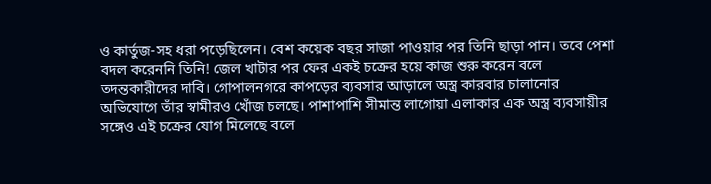ও কার্তুজ-সহ ধরা পড়েছিলেন। বেশ কয়েক বছর সাজা পাওয়ার পর তিনি ছাড়া পান। তবে পেশা বদল করেননি তিনি! জেল খাটার পর ফের একই চক্রের হয়ে কাজ শুরু করেন বলে তদন্তকারীদের দাবি। গোপালনগরে কাপড়ের ব্যবসার আড়ালে অস্ত্র কারবার চালানোর অভিযোগে তাঁর স্বামীরও খোঁজ চলছে। পাশাপাশি সীমান্ত লাগোয়া এলাকার এক অস্ত্র ব্যবসায়ীর সঙ্গেও এই চক্রের যোগ মিলেছে বলে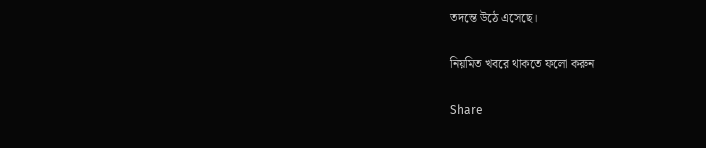তদন্তে উঠে এসেছে।

নিয়মিত খবরে থাকতে ফলো করুন

Share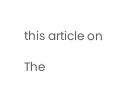this article on

The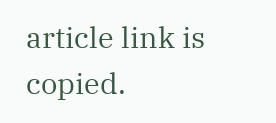article link is copied.